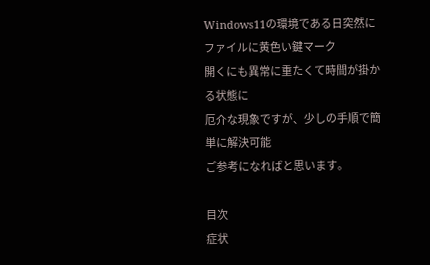Windows11の環境である日突然にファイルに黄色い鍵マーク
開くにも異常に重たくて時間が掛かる状態に
厄介な現象ですが、少しの手順で簡単に解決可能
ご参考になればと思います。

目次
症状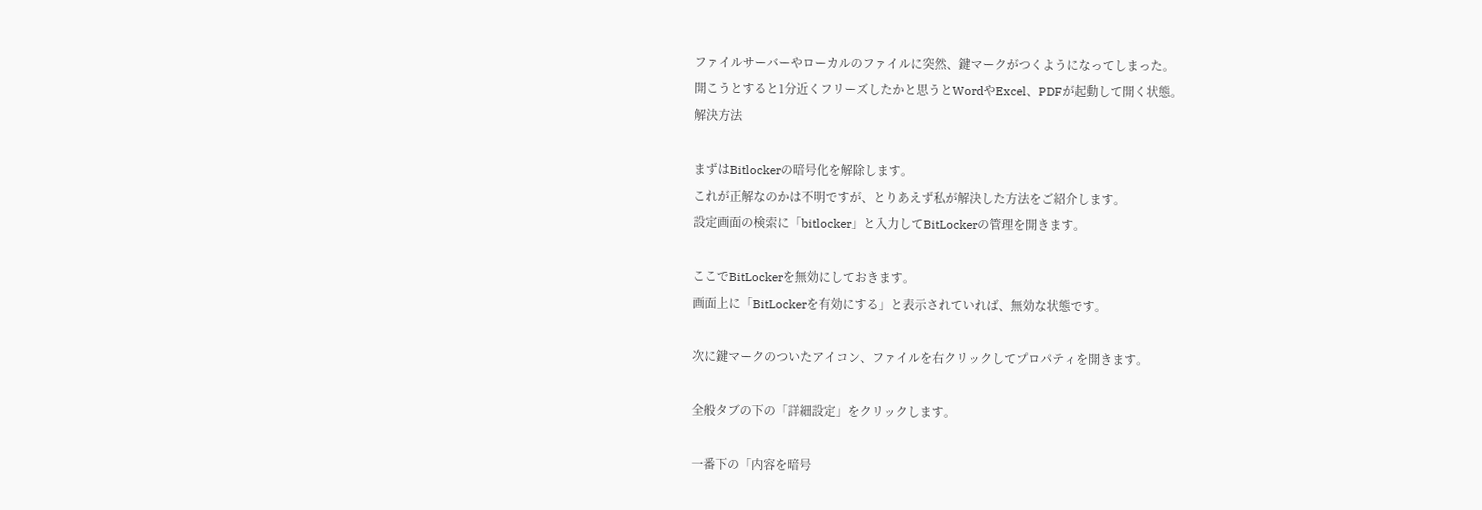ファイルサーバーやローカルのファイルに突然、鍵マークがつくようになってしまった。
開こうとすると1分近くフリーズしたかと思うとWordやExcel、PDFが起動して開く状態。
解決方法

まずはBitlockerの暗号化を解除します。
これが正解なのかは不明ですが、とりあえず私が解決した方法をご紹介します。
設定画面の検索に「bitlocker」と入力してBitLockerの管理を開きます。

ここでBitLockerを無効にしておきます。
画面上に「BitLockerを有効にする」と表示されていれば、無効な状態です。

次に鍵マークのついたアイコン、ファイルを右クリックしてプロパティを開きます。

全般タブの下の「詳細設定」をクリックします。

一番下の「内容を暗号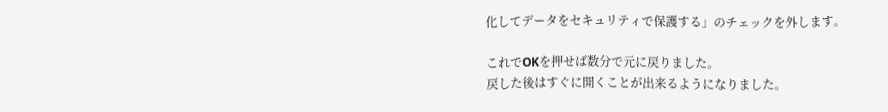化してデータをセキュリティで保護する」のチェックを外します。

これでOKを押せば数分で元に戻りました。
戻した後はすぐに開くことが出来るようになりました。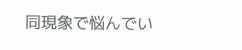同現象で悩んでい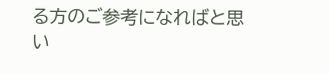る方のご参考になればと思い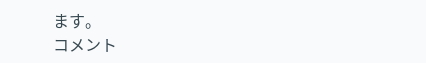ます。
コメント